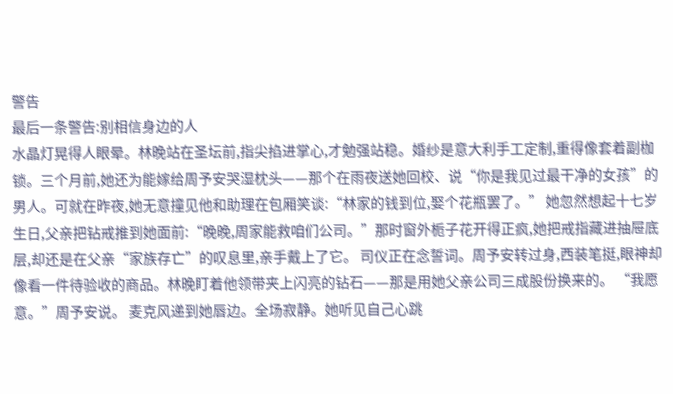警告
最后一条警告:别相信身边的人
水晶灯晃得人眼晕。林晚站在圣坛前,指尖掐进掌心,才勉强站稳。婚纱是意大利手工定制,重得像套着副枷锁。三个月前,她还为能嫁给周予安哭湿枕头——那个在雨夜送她回校、说“你是我见过最干净的女孩”的男人。可就在昨夜,她无意撞见他和助理在包厢笑谈:“林家的钱到位,娶个花瓶罢了。” 她忽然想起十七岁生日,父亲把钻戒推到她面前:“晚晚,周家能救咱们公司。”那时窗外栀子花开得正疯,她把戒指藏进抽屉底层,却还是在父亲“家族存亡”的叹息里,亲手戴上了它。 司仪正在念誓词。周予安转过身,西装笔挺,眼神却像看一件待验收的商品。林晚盯着他领带夹上闪亮的钻石——那是用她父亲公司三成股份换来的。 “我愿意。”周予安说。 麦克风递到她唇边。全场寂静。她听见自己心跳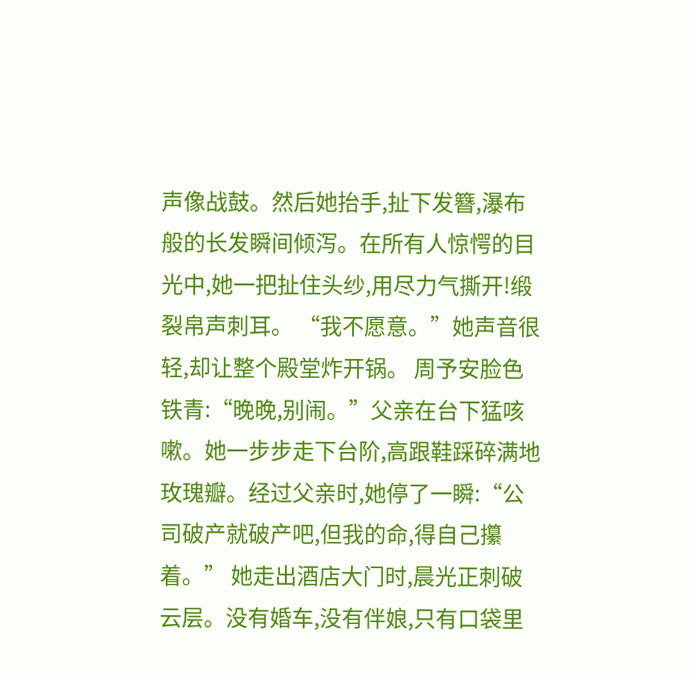声像战鼓。然后她抬手,扯下发簪,瀑布般的长发瞬间倾泻。在所有人惊愕的目光中,她一把扯住头纱,用尽力气撕开!缎裂帛声刺耳。 “我不愿意。”她声音很轻,却让整个殿堂炸开锅。 周予安脸色铁青:“晚晚,别闹。”父亲在台下猛咳嗽。她一步步走下台阶,高跟鞋踩碎满地玫瑰瓣。经过父亲时,她停了一瞬:“公司破产就破产吧,但我的命,得自己攥着。” 她走出酒店大门时,晨光正刺破云层。没有婚车,没有伴娘,只有口袋里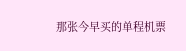那张今早买的单程机票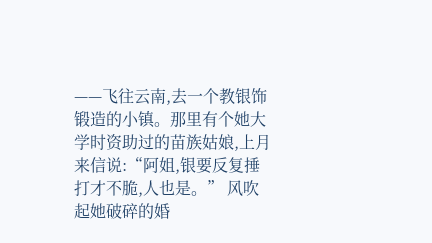——飞往云南,去一个教银饰锻造的小镇。那里有个她大学时资助过的苗族姑娘,上月来信说:“阿姐,银要反复捶打才不脆,人也是。” 风吹起她破碎的婚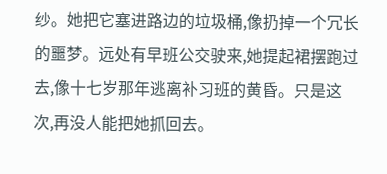纱。她把它塞进路边的垃圾桶,像扔掉一个冗长的噩梦。远处有早班公交驶来,她提起裙摆跑过去,像十七岁那年逃离补习班的黄昏。只是这次,再没人能把她抓回去。